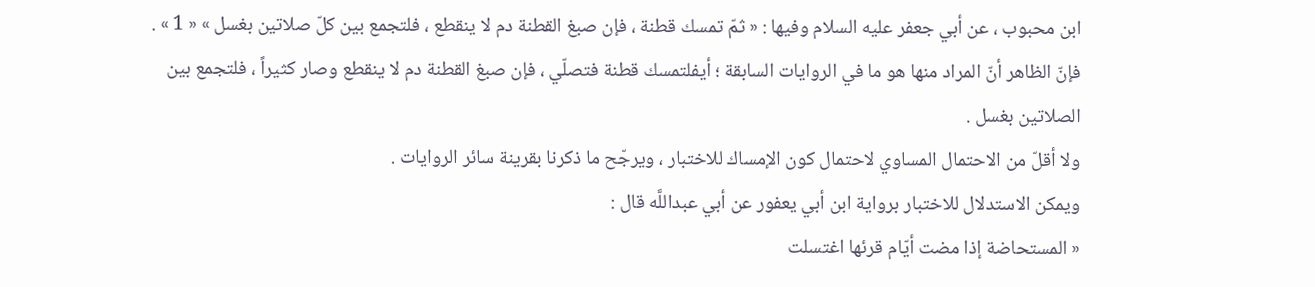ابن محبوب ، عن أبي جعفر عليه السلام وفيها : « ثمّ تمسك قطنة ، فإن صبغ القطنة دم لا ينقطع ، فلتجمع بين كلّ صلاتين بغسل » « 1 » .
فإنّ الظاهر أنّ المراد منها هو ما في الروايات السابقة ؛ أيفلتمسك قطنة فتصلّي ، فإن صبغ القطنة دم لا ينقطع وصار كثيراً ، فلتجمع بين الصلاتين بغسل .
ولا أقلّ من الاحتمال المساوي لاحتمال كون الإمساك للاختبار ، ويرجّح ما ذكرنا بقرينة سائر الروايات .
ويمكن الاستدلال للاختبار برواية ابن أبي يعفور عن أبي عبداللَّه قال :
« المستحاضة إذا مضت أيّام قرئها اغتسلت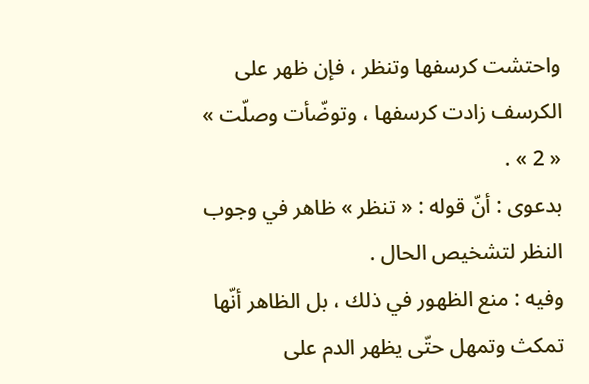واحتشت كرسفها وتنظر ، فإن ظهر على الكرسف زادت كرسفها ، وتوضّأت وصلّت » « 2 » .
بدعوى : أنّ قوله : « تنظر » ظاهر في وجوب النظر لتشخيص الحال .
وفيه : منع الظهور في ذلك ، بل الظاهر أنّها تمكث وتمهل حتّى يظهر الدم على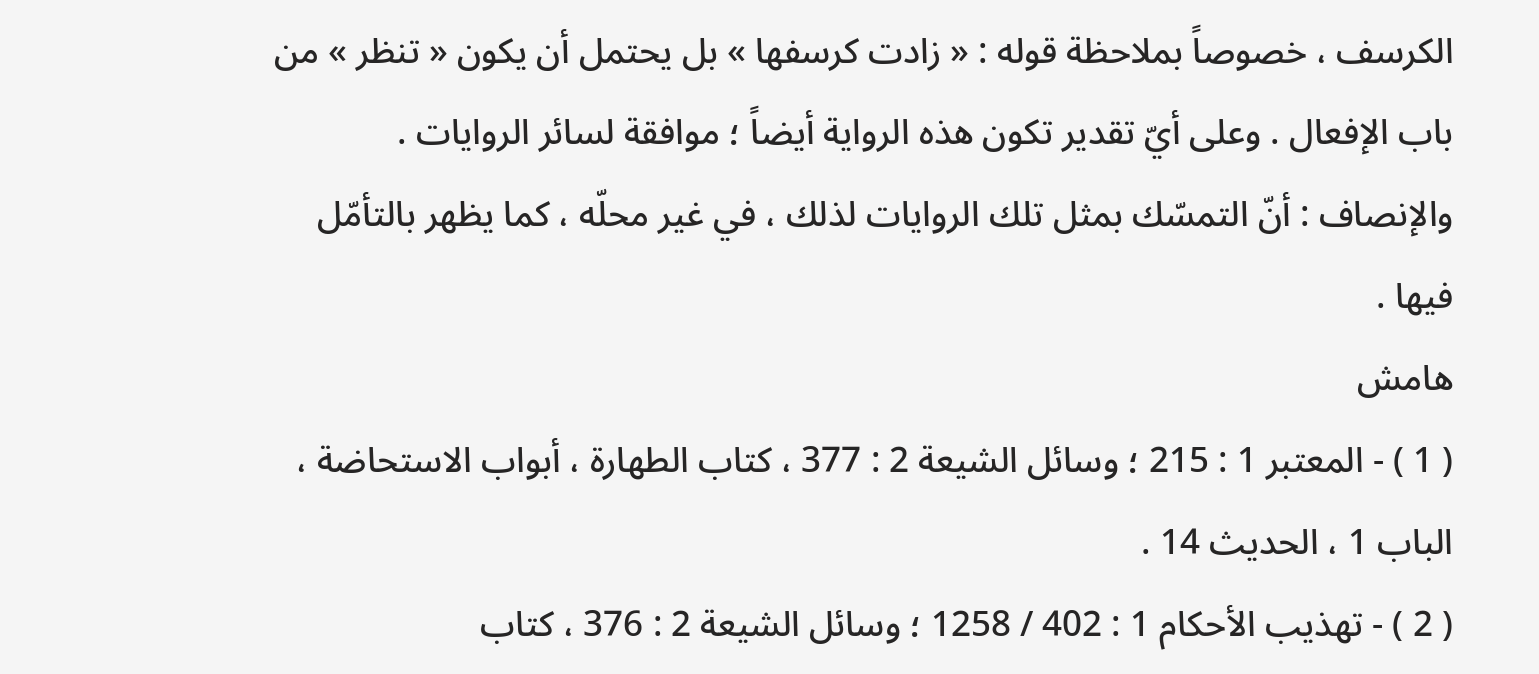الكرسف ، خصوصاً بملاحظة قوله : « زادت كرسفها » بل يحتمل أن يكون « تنظر » من باب الإفعال . وعلى أيّ تقدير تكون هذه الرواية أيضاً ؛ موافقة لسائر الروايات .
والإنصاف : أنّ التمسّك بمثل تلك الروايات لذلك ، في غير محلّه ، كما يظهر بالتأمّل فيها .
هامش
( 1 ) - المعتبر 1 : 215 ؛ وسائل الشيعة 2 : 377 ، كتاب الطهارة ، أبواب الاستحاضة ، الباب 1 ، الحديث 14 .
( 2 ) - تهذيب الأحكام 1 : 402 / 1258 ؛ وسائل الشيعة 2 : 376 ، كتاب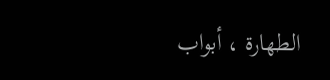الطهارة ، أبواب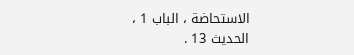الاستحاضة ، الباب 1 ، الحديث 13 .